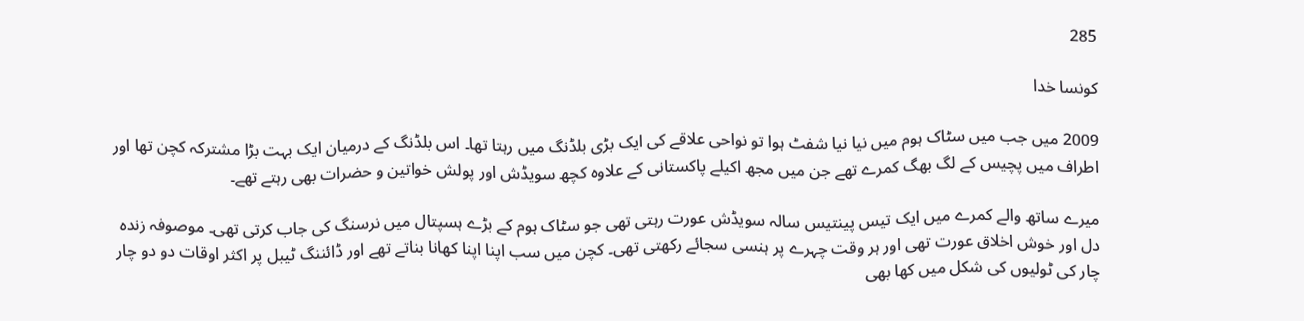285

کونسا خدا

2009 میں جب میں سٹاک ہوم میں نیا نیا شفٹ ہوا تو نواحی علاقے کی ایک بڑی بلڈنگ میں رہتا تھا۔ اس بلڈنگ کے درمیان ایک بہت بڑا مشترکہ کچن تھا اور اطراف میں پچیس کے لگ بھگ کمرے تھے جن میں مجھ اکیلے پاکستانی کے علاوہ کچھ سویڈش اور پولش خواتین و حضرات بھی رہتے تھے۔

میرے ساتھ والے کمرے میں ایک تیس پینتیس سالہ سویڈش عورت رہتی تھی جو سٹاک ہوم کے بڑے ہسپتال میں نرسنگ کی جاب کرتی تھی۔ موصوفہ زندہ دل اور خوش اخلاق عورت تھی اور ہر وقت چہرے پر ہنسی سجائے رکھتی تھی۔ کچن میں سب اپنا اپنا کھانا بناتے تھے اور ڈائننگ ٹیبل پر اکثر اوقات دو دو چار چار کی ٹولیوں کی شکل میں کھا بھی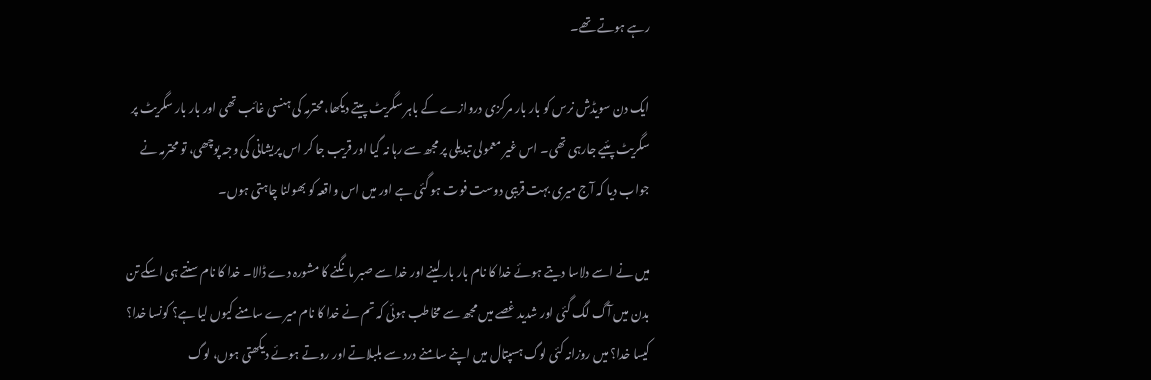رہے ہوتے تھے۔

ایک دن سویڈش نرس کو بار بار مرکزی دروازے کے باہر سگریٹ پیتے دیکھا، محترمہ کی ہنسی غائب تھی اور بار بار سگریٹ پر سگریٹ پئیے جارہی تھی۔ اس غیر معمولی تبدیلی پر مجھ سے رہا نہ گیا اور قریب جا کر اس پریشانی کی وجہ پوچھی، تو محترمہ نے جواب دیا کہ آج میری بہت قریبی دوست فوت ہو گئی ہے اور میں اس واقعہ کو بھولنا چاہتی ہوں۔

میں نے اسے دلاسا دیتے ہوئے خدا کا نام بار بار لینے اور خدا سے صبر مانگنے کا مشورہ دے ڈالا۔ خدا کا نام سنتے ہی اسکے تن بدن میں آگ لگ گئی اور شدید غصے میں مجھ سے مخاطب ہوئی کہ تم نے خدا کا نام میرے سامنے کیوں لیا ہے؟ کونسا خدا؟ کیسا خدا؟ میں روزانہ کئی لوگ ہسپتال میں اپنے سامنے درد سے بلبلاتے اور روتے ہوئے دیکھتی ہوں، لوگ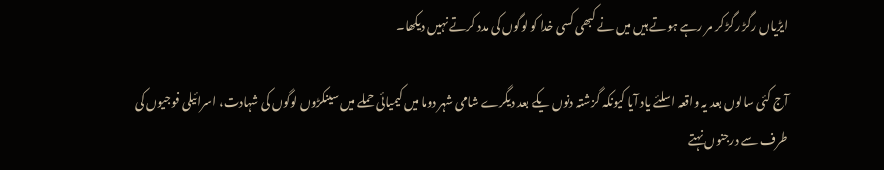ایڑیاں رگڑ رگڑ کر مر رہے ہوتے ہیں میں نے کبھی کسی خدا کو لوگوں کی مدد کرتے نہیں دیکھا۔

آج کئی سالوں بعد یہ واقعہ اسلئے یاد آیا کیونکہ گزشتہ دنوں یکے بعد دیگرے شامی شہر دوما میں کیمیائی حملے میں سینکڑوں لوگوں کی شہادت، اسرائیلی فوجیوں کی طرف سے درجنوں نہتے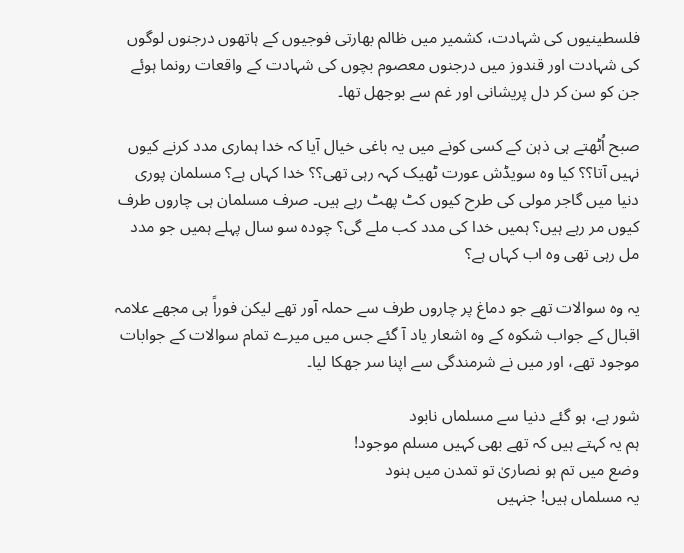فلسطینیوں کی شہادت، کشمیر میں ظالم بھارتی فوجیوں کے ہاتھوں درجنوں لوگوں کی شہادت اور قندوز میں درجنوں معصوم بچوں کی شہادت کے واقعات رونما ہوئے جن کو سن کر دل پریشانی اور غم سے بوجھل تھا۔

صبح اُٹھتے ہی ذہن کے کسی کونے میں یہ باغی خیال آیا کہ خدا ہماری مدد کرنے کیوں نہیں آتا؟؟ کیا وہ سویڈش عورت ٹھیک کہہ رہی تھی؟؟ خدا کہاں ہے؟ مسلمان پوری دنیا میں گاجر مولی کی طرح کیوں کٹ پھٹ رہے ہیں۔ صرف مسلمان ہی چاروں طرف کیوں مر رہے ہیں؟ ہمیں خدا کی مدد کب ملے گی؟ چودہ سو سال پہلے ہمیں جو مدد مل رہی تھی وہ اب کہاں ہے؟

یہ وہ سوالات تھے جو دماغ پر چاروں طرف سے حملہ آور تھے لیکن فوراً ہی مجھے علامہ اقبال کے جواب شکوہ کے وہ اشعار یاد آ گئے جس میں میرے تمام سوالات کے جوابات موجود تھے، اور میں نے شرمندگی سے اپنا سر جھکا لیا۔

شور ہے، ہو گئے دنیا سے مسلماں نابود
ہم یہ کہتے ہیں کہ تھے بھی کہیں مسلم موجود!
وضع میں تم ہو نصاریٰ تو تمدن میں ہنود
یہ مسلماں ہیں! جنہیں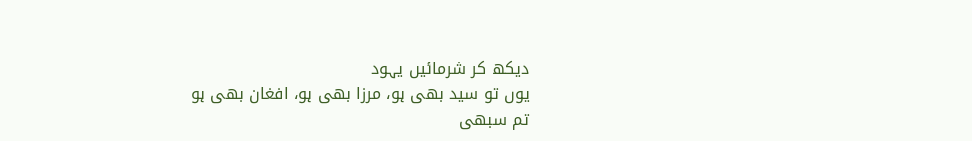دیکھ کر شرمائیں یہود
یوں تو سید بھی ہو، مرزا بھی ہو، افغان بھی ہو
تم سبھی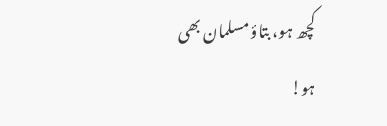کچھ ہو، بتاؤ مسلمان بھی ہو!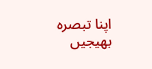اپنا تبصرہ بھیجیں